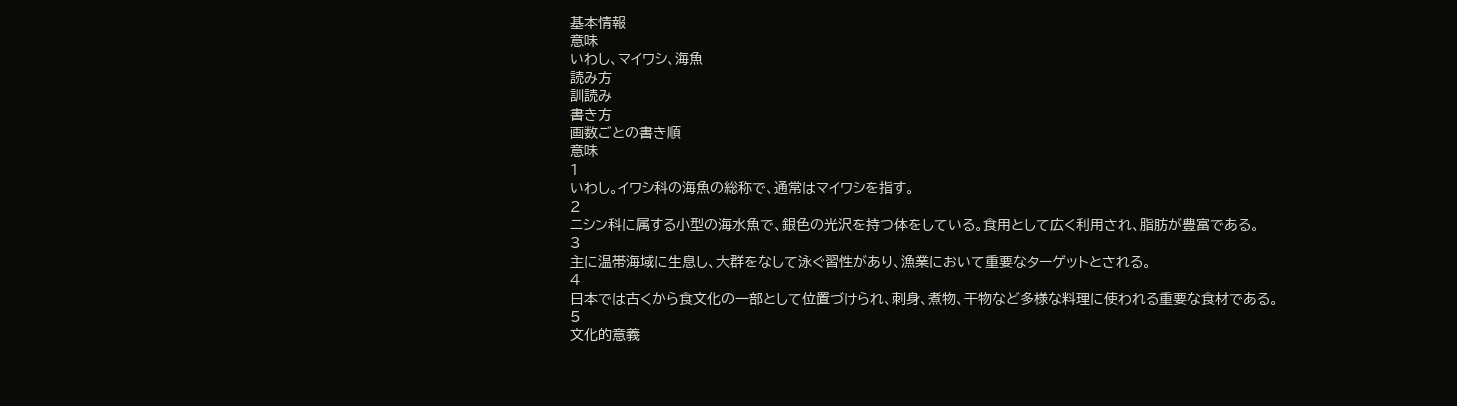基本情報
意味
いわし、マイワシ、海魚
読み方
訓読み
書き方
画数ごとの書き順
意味
1
いわし。イワシ科の海魚の総称で、通常はマイワシを指す。
2
ニシン科に属する小型の海水魚で、銀色の光沢を持つ体をしている。食用として広く利用され、脂肪が豊富である。
3
主に温帯海域に生息し、大群をなして泳ぐ習性があり、漁業において重要なターゲットとされる。
4
日本では古くから食文化の一部として位置づけられ、刺身、煮物、干物など多様な料理に使われる重要な食材である。
5
文化的意義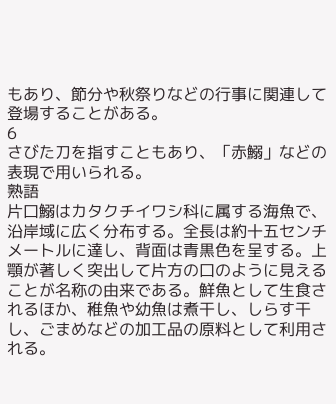もあり、節分や秋祭りなどの行事に関連して登場することがある。
6
さびた刀を指すこともあり、「赤鰯」などの表現で用いられる。
熟語
片口鰯はカタクチイワシ科に属する海魚で、沿岸域に広く分布する。全長は約十五センチメートルに達し、背面は青黒色を呈する。上顎が著しく突出して片方の口のように見えることが名称の由来である。鮮魚として生食されるほか、稚魚や幼魚は煮干し、しらす干し、ごまめなどの加工品の原料として利用される。